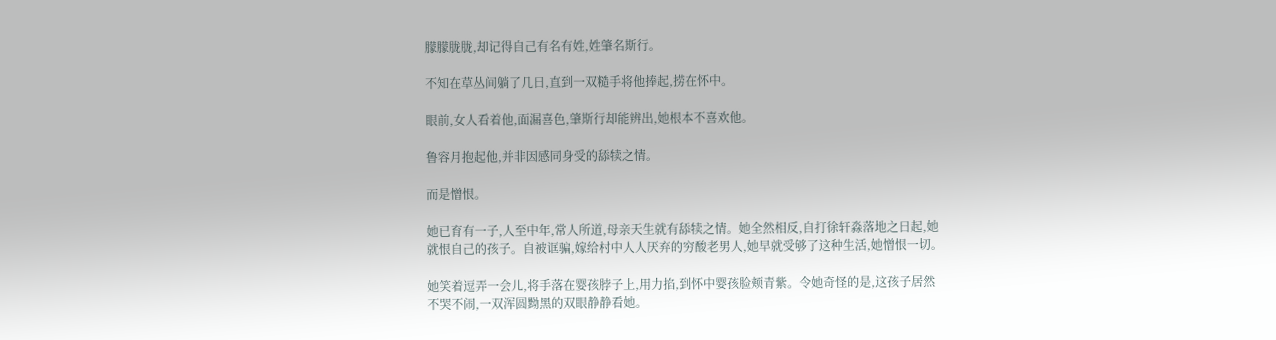朦朦胧胧,却记得自己有名有姓,姓肇名斯行。

不知在草丛间躺了几日,直到一双糙手将他捧起,捞在怀中。

眼前,女人看着他,面漏喜色,肇斯行却能辨出,她根本不喜欢他。

鲁容月抱起他,并非因感同身受的舔犊之情。

而是憎恨。

她已育有一子,人至中年,常人所道,母亲天生就有舔犊之情。她全然相反,自打徐轩淼落地之日起,她就恨自己的孩子。自被诓骗,嫁给村中人人厌弃的穷酸老男人,她早就受够了这种生活,她憎恨一切。

她笑着逗弄一会儿,将手落在婴孩脖子上,用力掐,到怀中婴孩脸颊青紫。令她奇怪的是,这孩子居然不哭不闹,一双浑圆黝黑的双眼静静看她。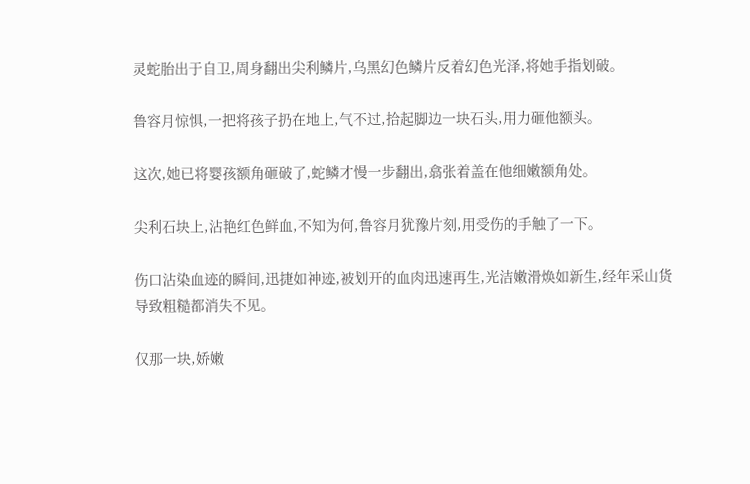灵蛇胎出于自卫,周身翻出尖利鳞片,乌黑幻色鳞片反着幻色光泽,将她手指划破。

鲁容月惊惧,一把将孩子扔在地上,气不过,拾起脚边一块石头,用力砸他额头。

这次,她已将婴孩额角砸破了,蛇鳞才慢一步翻出,翕张着盖在他细嫩额角处。

尖利石块上,沾艳红色鲜血,不知为何,鲁容月犹豫片刻,用受伤的手触了一下。

伤口沾染血迹的瞬间,迅捷如神迹,被划开的血肉迅速再生,光洁嫩滑焕如新生,经年采山货导致粗糙都消失不见。

仅那一块,娇嫩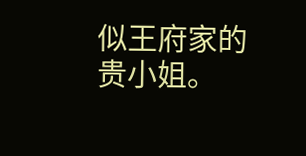似王府家的贵小姐。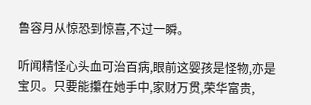鲁容月从惊恐到惊喜,不过一瞬。

听闻精怪心头血可治百病,眼前这婴孩是怪物,亦是宝贝。只要能攥在她手中,家财万贯,荣华富贵,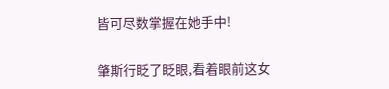皆可尽数掌握在她手中!

肇斯行眨了眨眼,看着眼前这女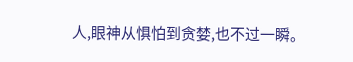人,眼神从惧怕到贪婪,也不过一瞬。